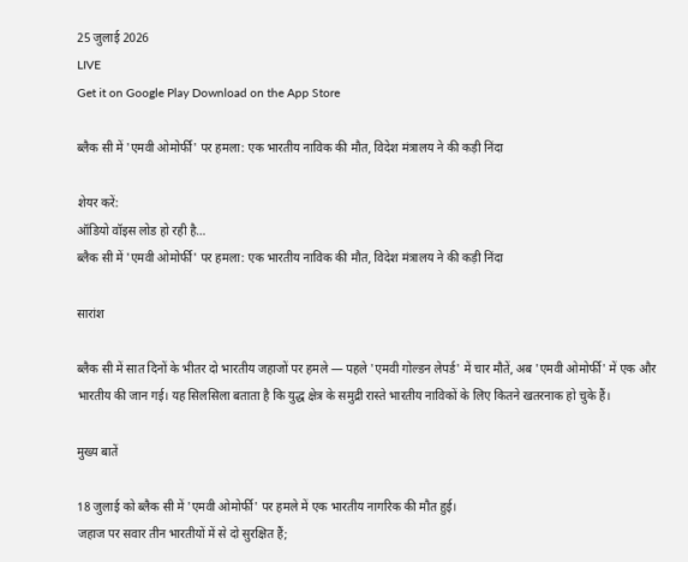25 जुलाई 2026
LIVE
Get it on Google Play Download on the App Store

ब्लैक सी में 'एमवी ओमोर्फी' पर हमला: एक भारतीय नाविक की मौत, विदेश मंत्रालय ने की कड़ी निंदा

शेयर करें:
ऑडियो वॉइस लोड हो रही है…
ब्लैक सी में 'एमवी ओमोर्फी' पर हमला: एक भारतीय नाविक की मौत, विदेश मंत्रालय ने की कड़ी निंदा

सारांश

ब्लैक सी में सात दिनों के भीतर दो भारतीय जहाजों पर हमले — पहले 'एमवी गोल्डन लेपर्ड' में चार मौतें, अब 'एमवी ओमोर्फी' में एक और भारतीय की जान गई। यह सिलसिला बताता है कि युद्ध क्षेत्र के समुद्री रास्ते भारतीय नाविकों के लिए कितने खतरनाक हो चुके हैं।

मुख्य बातें

18 जुलाई को ब्लैक सी में 'एमवी ओमोर्फी' पर हमले में एक भारतीय नागरिक की मौत हुई।
जहाज पर सवार तीन भारतीयों में से दो सुरक्षित हैं;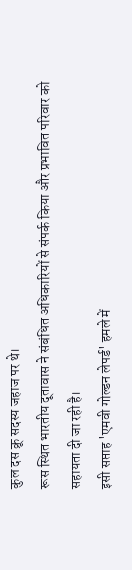कुल दस क्रू सदस्य जहाज पर थे।
रूस स्थित भारतीय दूतावास ने संबंधित अधिकारियों से संपर्क किया और प्रभावित परिवार को सहायता दी जा रही है।
इसी सप्ताह 'एमवी गोल्डन लेपर्ड' हमले में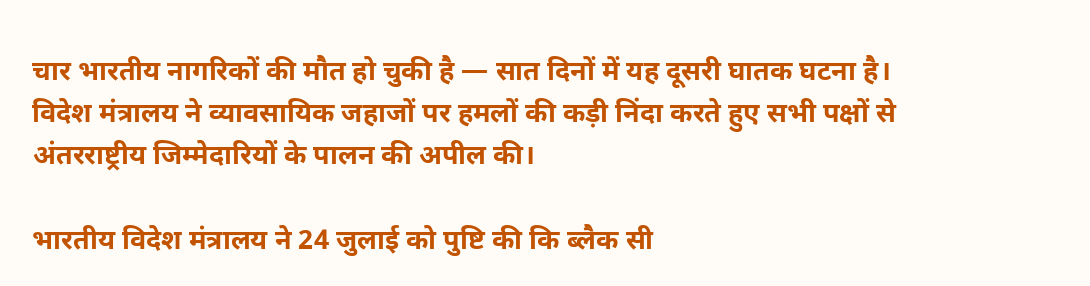चार भारतीय नागरिकों की मौत हो चुकी है — सात दिनों में यह दूसरी घातक घटना है।
विदेश मंत्रालय ने व्यावसायिक जहाजों पर हमलों की कड़ी निंदा करते हुए सभी पक्षों से अंतरराष्ट्रीय जिम्मेदारियों के पालन की अपील की।

भारतीय विदेश मंत्रालय ने 24 जुलाई को पुष्टि की कि ब्लैक सी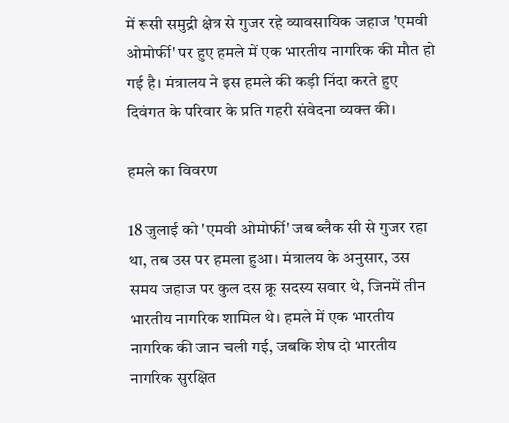में रूसी समुद्री क्षेत्र से गुजर रहे व्यावसायिक जहाज 'एमवी ओमोर्फी' पर हुए हमले में एक भारतीय नागरिक की मौत हो गई है। मंत्रालय ने इस हमले की कड़ी निंदा करते हुए दिवंगत के परिवार के प्रति गहरी संवेदना व्यक्त की।

हमले का विवरण

18 जुलाई को 'एमवी ओमोर्फी' जब ब्लैक सी से गुजर रहा था, तब उस पर हमला हुआ। मंत्रालय के अनुसार, उस समय जहाज पर कुल दस क्रू सदस्य सवार थे, जिनमें तीन भारतीय नागरिक शामिल थे। हमले में एक भारतीय नागरिक की जान चली गई, जबकि शेष दो भारतीय नागरिक सुरक्षित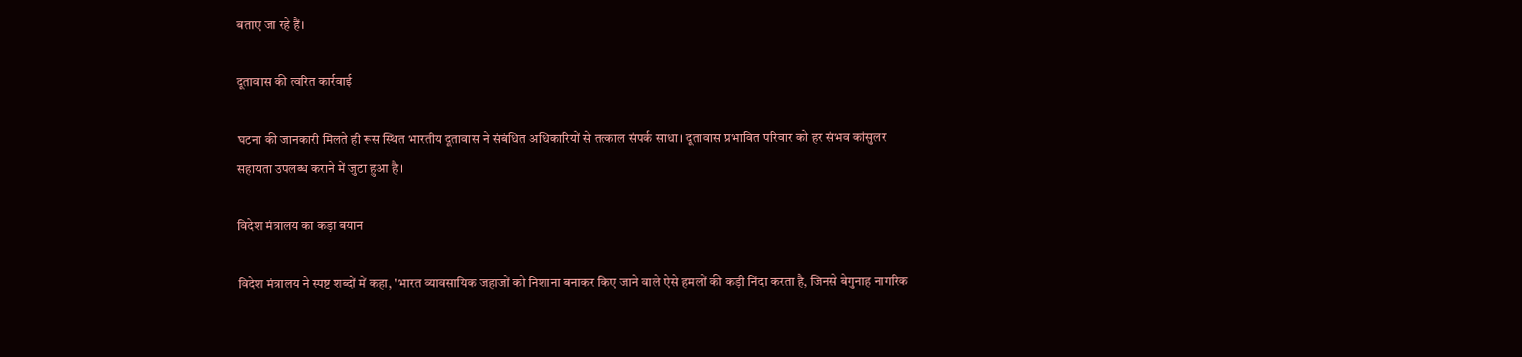बताए जा रहे हैं।

दूतावास की त्वरित कार्रवाई

घटना की जानकारी मिलते ही रूस स्थित भारतीय दूतावास ने संबंधित अधिकारियों से तत्काल संपर्क साधा। दूतावास प्रभावित परिवार को हर संभव कांसुलर सहायता उपलब्ध कराने में जुटा हुआ है।

विदेश मंत्रालय का कड़ा बयान

विदेश मंत्रालय ने स्पष्ट शब्दों में कहा, 'भारत व्यावसायिक जहाजों को निशाना बनाकर किए जाने वाले ऐसे हमलों की कड़ी निंदा करता है, जिनसे बेगुनाह नागरिक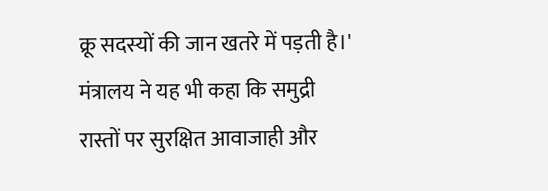क्रू सदस्यों की जान खतरे में पड़ती है।' मंत्रालय ने यह भी कहा कि समुद्री रास्तों पर सुरक्षित आवाजाही और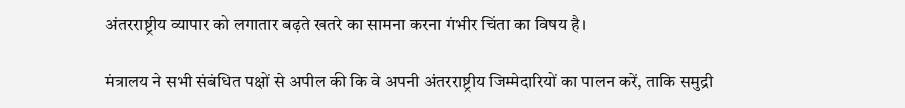अंतरराष्ट्रीय व्यापार को लगातार बढ़ते खतरे का सामना करना गंभीर चिंता का विषय है।

मंत्रालय ने सभी संबंधित पक्षों से अपील की कि वे अपनी अंतरराष्ट्रीय जिम्मेदारियों का पालन करें, ताकि समुद्री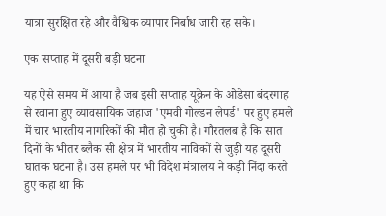यात्रा सुरक्षित रहे और वैश्विक व्यापार निर्बाध जारी रह सके।

एक सप्ताह में दूसरी बड़ी घटना

यह ऐसे समय में आया है जब इसी सप्ताह यूक्रेन के ओडेसा बंदरगाह से रवाना हुए व्यावसायिक जहाज 'एमवी गोल्डन लेपर्ड' पर हुए हमले में चार भारतीय नागरिकों की मौत हो चुकी है। गौरतलब है कि सात दिनों के भीतर ब्लैक सी क्षेत्र में भारतीय नाविकों से जुड़ी यह दूसरी घातक घटना है। उस हमले पर भी विदेश मंत्रालय ने कड़ी निंदा करते हुए कहा था कि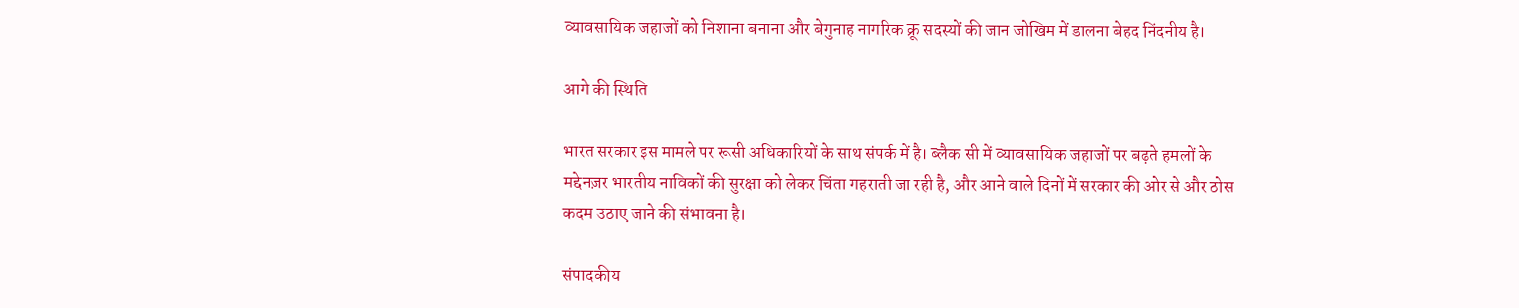व्यावसायिक जहाजों को निशाना बनाना और बेगुनाह नागरिक क्रू सदस्यों की जान जोखिम में डालना बेहद निंदनीय है।

आगे की स्थिति

भारत सरकार इस मामले पर रूसी अधिकारियों के साथ संपर्क में है। ब्लैक सी में व्यावसायिक जहाजों पर बढ़ते हमलों के मद्देनज़र भारतीय नाविकों की सुरक्षा को लेकर चिंता गहराती जा रही है, और आने वाले दिनों में सरकार की ओर से और ठोस कदम उठाए जाने की संभावना है।

संपादकीय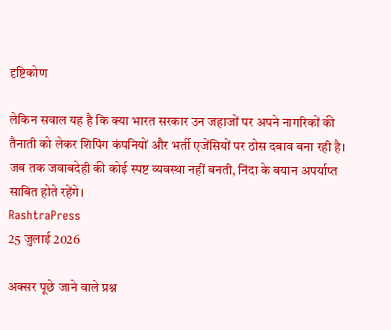दृष्टिकोण

लेकिन सवाल यह है कि क्या भारत सरकार उन जहाजों पर अपने नागरिकों की तैनाती को लेकर शिपिंग कंपनियों और भर्ती एजेंसियों पर ठोस दबाव बना रही है। जब तक जवाबदेही की कोई स्पष्ट व्यवस्था नहीं बनती, निंदा के बयान अपर्याप्त साबित होते रहेंगे।
RashtraPress
25 जुलाई 2026

अक्सर पूछे जाने वाले प्रश्न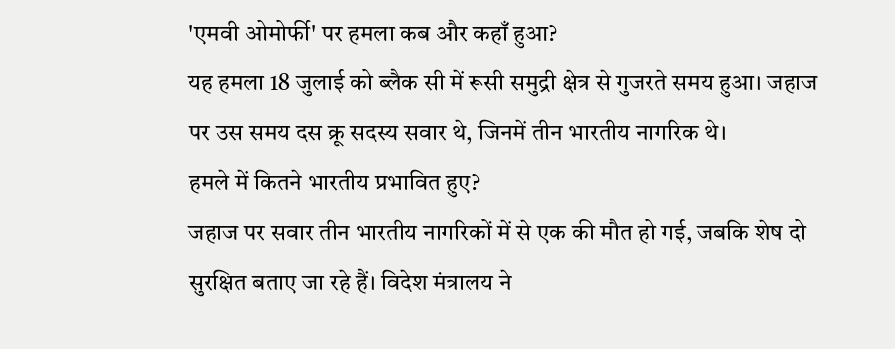'एमवी ओमोर्फी' पर हमला कब और कहाँ हुआ?
यह हमला 18 जुलाई को ब्लैक सी में रूसी समुद्री क्षेत्र से गुजरते समय हुआ। जहाज पर उस समय दस क्रू सदस्य सवार थे, जिनमें तीन भारतीय नागरिक थे।
हमले में कितने भारतीय प्रभावित हुए?
जहाज पर सवार तीन भारतीय नागरिकों में से एक की मौत हो गई, जबकि शेष दो सुरक्षित बताए जा रहे हैं। विदेश मंत्रालय ने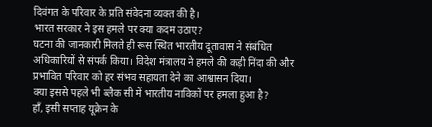दिवंगत के परिवार के प्रति संवेदना व्यक्त की है।
भारत सरकार ने इस हमले पर क्या कदम उठाए?
घटना की जानकारी मिलते ही रूस स्थित भारतीय दूतावास ने संबंधित अधिकारियों से संपर्क किया। विदेश मंत्रालय ने हमले की कड़ी निंदा की और प्रभावित परिवार को हर संभव सहायता देने का आश्वासन दिया।
क्या इससे पहले भी ब्लैक सी में भारतीय नाविकों पर हमला हुआ है?
हाँ, इसी सप्ताह यूक्रेन के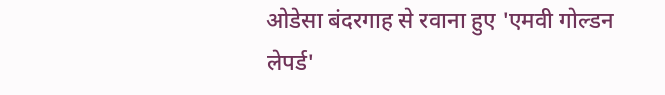ओडेसा बंदरगाह से रवाना हुए 'एमवी गोल्डन लेपर्ड'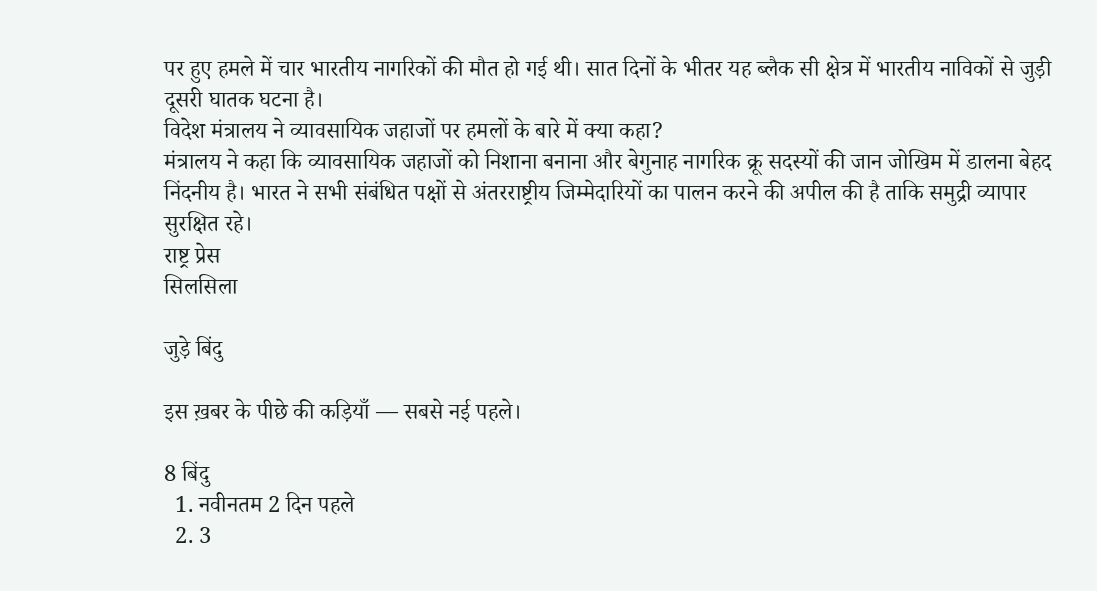पर हुए हमले में चार भारतीय नागरिकों की मौत हो गई थी। सात दिनों के भीतर यह ब्लैक सी क्षेत्र में भारतीय नाविकों से जुड़ी दूसरी घातक घटना है।
विदेश मंत्रालय ने व्यावसायिक जहाजों पर हमलों के बारे में क्या कहा?
मंत्रालय ने कहा कि व्यावसायिक जहाजों को निशाना बनाना और बेगुनाह नागरिक क्रू सदस्यों की जान जोखिम में डालना बेहद निंदनीय है। भारत ने सभी संबंधित पक्षों से अंतरराष्ट्रीय जिम्मेदारियों का पालन करने की अपील की है ताकि समुद्री व्यापार सुरक्षित रहे।
राष्ट्र प्रेस
सिलसिला

जुड़े बिंदु

इस ख़बर के पीछे की कड़ियाँ — सबसे नई पहले।

8 बिंदु
  1. नवीनतम 2 दिन पहले
  2. 3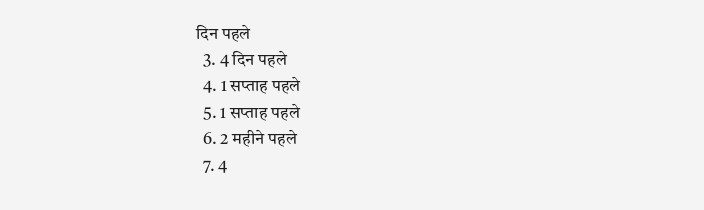दिन पहले
  3. 4 दिन पहले
  4. 1 सप्ताह पहले
  5. 1 सप्ताह पहले
  6. 2 महीने पहले
  7. 4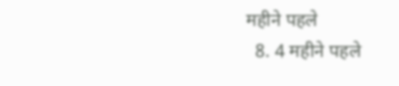महीने पहले
  8. 4 महीने पहले